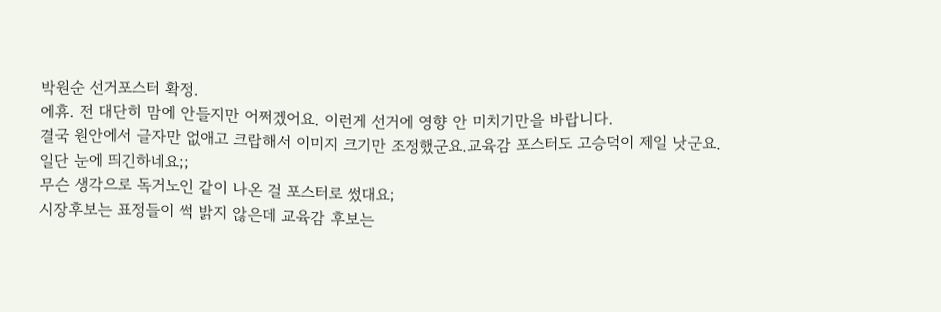박원순 선거포스터 확정.
에휴. 전 대단히 맘에 안들지만 어쩌겠어요. 이런게 선거에 영향 안 미치기만을 바랍니다.
결국 원안에서 글자만 없애고 크랍해서 이미지 크기만 조정했군요.교육감 포스터도 고승덕이 제일 낫군요.
일단 눈에 띄긴하네요;;
무슨 생각으로 독거노인 같이 나온 걸 포스터로 썼대요;
시장후보는 표정들이 썩 밝지 않은데 교육감 후보는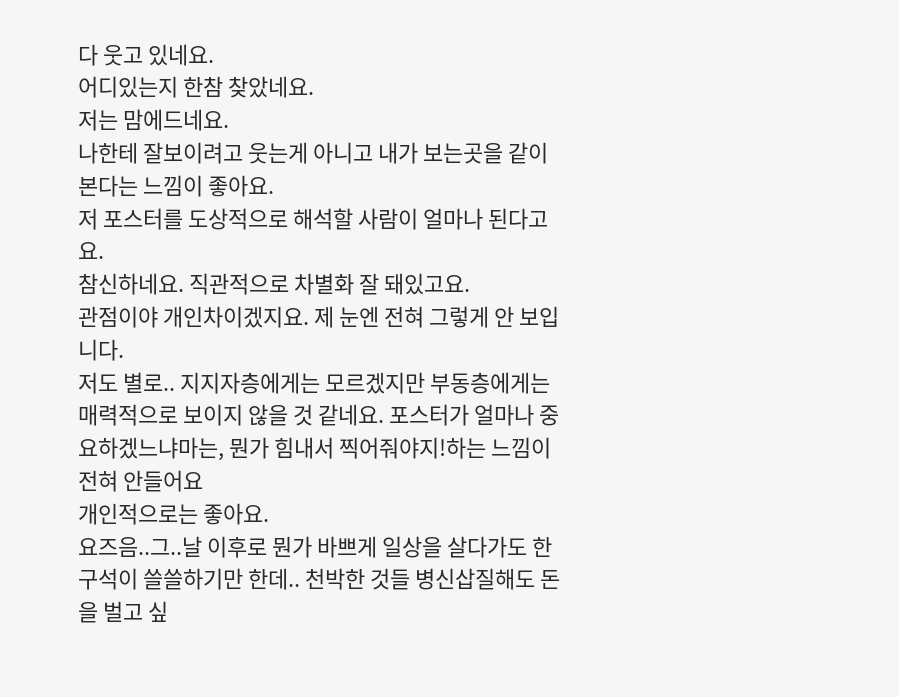다 웃고 있네요.
어디있는지 한참 찾았네요.
저는 맘에드네요.
나한테 잘보이려고 웃는게 아니고 내가 보는곳을 같이 본다는 느낌이 좋아요.
저 포스터를 도상적으로 해석할 사람이 얼마나 된다고요.
참신하네요. 직관적으로 차별화 잘 돼있고요.
관점이야 개인차이겠지요. 제 눈엔 전혀 그렇게 안 보입니다.
저도 별로.. 지지자층에게는 모르겠지만 부동층에게는 매력적으로 보이지 않을 것 같네요. 포스터가 얼마나 중요하겠느냐마는, 뭔가 힘내서 찍어줘야지!하는 느낌이 전혀 안들어요
개인적으로는 좋아요.
요즈음..그..날 이후로 뭔가 바쁘게 일상을 살다가도 한구석이 쓸쓸하기만 한데.. 천박한 것들 병신삽질해도 돈을 벌고 싶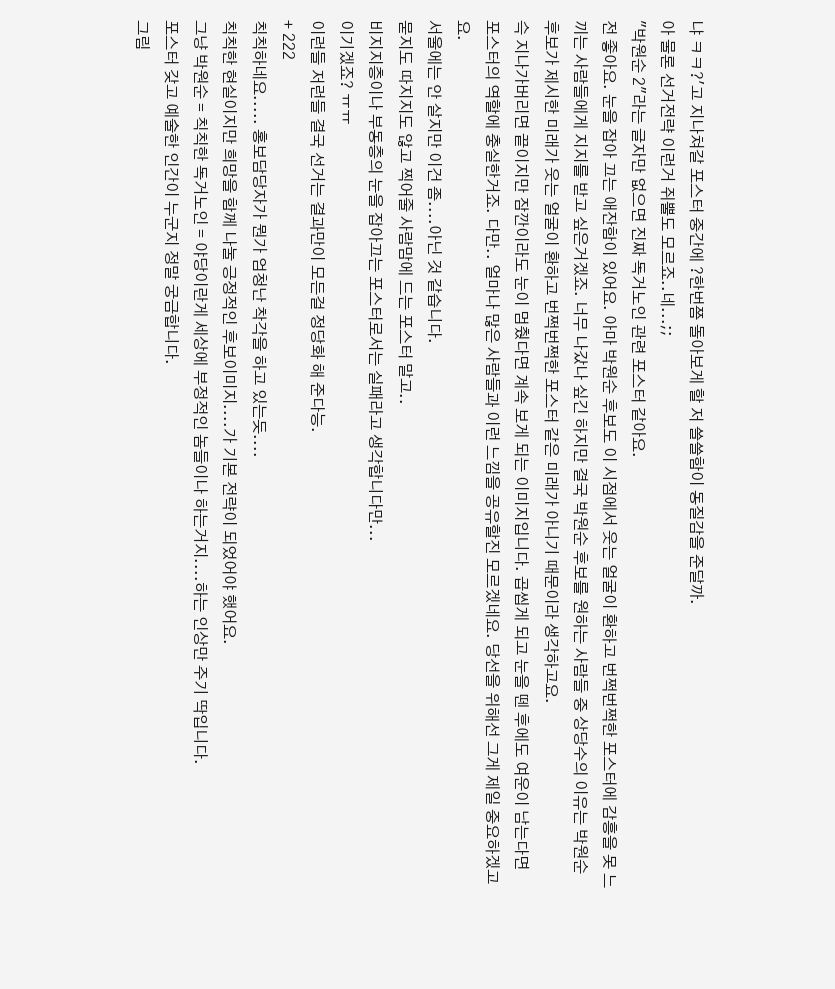냐 ㅋㅋ?'고 지나쳐갈 포스터 중간에 ?한번쯤 돌아보게 할 저 쓸쓸함이 동질감을 준달까.
아 물론 선거전략 이런거 쥐뿔도 모르죠..네...;;
"박원순 2"라는 글자만 없으면 진짜 독거노인 관련 포스터 같아요.
전 좋아요. 눈을 잡아 끄는 애잔함이 있어요. 아마 박원순 후보도 이 시점에서 웃는 얼굴이 환하고 번쩍번쩍한 포스터에 감흥을 못 느끼는 사람들에게 지지를 받고 싶은거겠죠. 너무 나갔나 싶긴 하지만 결국 박원순 후보를 원하는 사람들 중 상당수의 이유는 박원순 후보가 제시한 미래가 웃는 얼굴이 환하고 번쩍번쩍한 포스터 같은 미래가 아니기 때문이라 생각하고요.
슥 지나가버리면 끝이지만 잠깐이라도 눈이 멈췄다면 계속 보게 되는 이미지입니다. 곱씹게 되고 눈을 뗀 후에도 여운이 남는다면 포스터의 역할에 충실한거죠. 다만.. 얼마나 많은 사람들과 이런 느낌을 공유할진 모르겠네요. 당선을 위해선 그게 제일 중요하겠고요.
서울에는 안 살지만 이건 좀....아닌 것 같습니다.
묻지도 따지지도 않고 찍어줄 사람맘에 드는 포스터 말고..
비지지층이나 부동층의 눈을 잡아끄는 포스터로서는 실패라고 생각합니다만...
이기겠죠? ㅠㅠ
이런들 저런들 결국 선거는 결과만이 모든걸 정당화 해 준다능.
+ 222
칙칙하네요..... 홍보담당자가 뭔가 엄청난 착각을 하고 있는듯....
칙칙한 현실이지만 희망을 함께 나눌 긍정적인 후보이미지....가 기본 전략이 되었어야 했어요.
그냥 박원순 = 칙칙한 독거노인 = 야당이란게 세상에 부정적인 놈들이나 하는거지....하는 인상만 주기 딱입니다.
포스터 갖고 예술한 인간이 누군지 정말 궁금합니다.
그림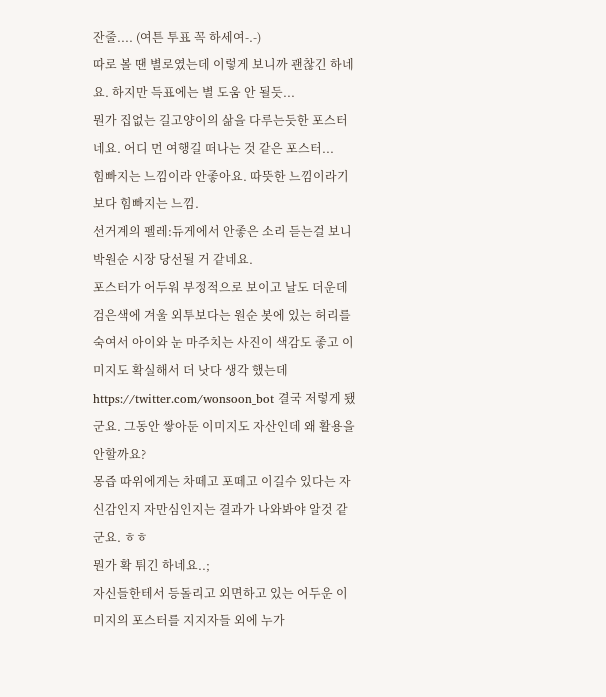잔줄.... (여튼 투표 꼭 하세여-.-)
따로 볼 땐 별로였는데 이렇게 보니까 괜찮긴 하네요. 하지만 득표에는 별 도움 안 될듯...
뭔가 집없는 길고양이의 삶을 다루는듯한 포스터네요. 어디 먼 여행길 떠나는 것 같은 포스터...
힘빠지는 느낌이라 안좋아요. 따뜻한 느낌이라기보다 힘빠지는 느낌.
선거계의 펠레:듀게에서 안좋은 소리 듣는걸 보니 박원순 시장 당선될 거 같네요.
포스터가 어두워 부정적으로 보이고 날도 더운데 검은색에 겨울 외투보다는 원순 봇에 있는 허리를 숙여서 아이와 눈 마주치는 사진이 색감도 좋고 이미지도 확실해서 더 낫다 생각 했는데 https://twitter.com/wonsoon_bot 결국 저렇게 됐군요. 그동안 쌓아둔 이미지도 자산인데 왜 활용을 안할까요?
몽즙 따위에게는 차떼고 포떼고 이길수 있다는 자신감인지 자만심인지는 결과가 나와봐야 알것 같군요. ㅎㅎ
뭔가 확 튀긴 하네요..;
자신들한테서 등돌리고 외면하고 있는 어두운 이미지의 포스터를 지지자들 외에 누가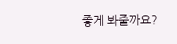좋게 봐줄까요?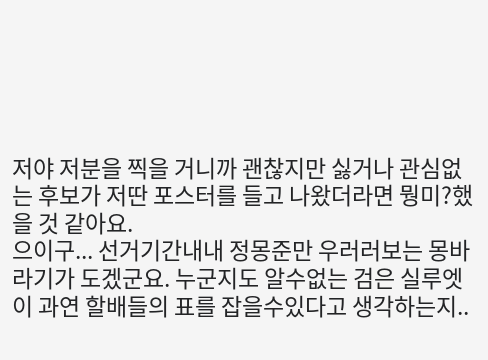저야 저분을 찍을 거니까 괜찮지만 싫거나 관심없는 후보가 저딴 포스터를 들고 나왔더라면 뭥미?했을 것 같아요.
으이구... 선거기간내내 정몽준만 우러러보는 몽바라기가 도겠군요. 누군지도 알수없는 검은 실루엣이 과연 할배들의 표를 잡을수있다고 생각하는지..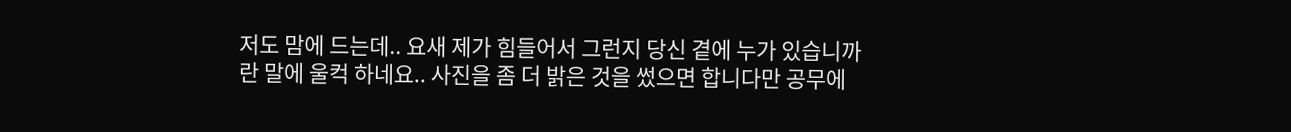저도 맘에 드는데.. 요새 제가 힘들어서 그런지 당신 곁에 누가 있습니까 란 말에 울컥 하네요.. 사진을 좀 더 밝은 것을 썼으면 합니다만 공무에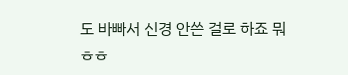도 바빠서 신경 안쓴 걸로 하죠 뭐 ㅎㅎ